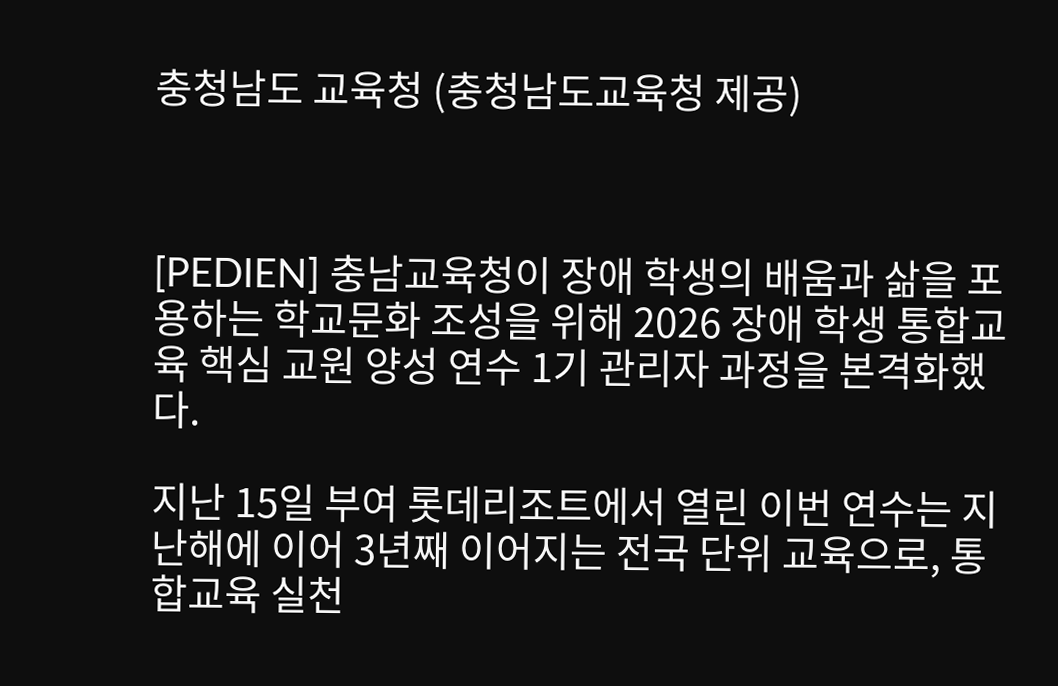충청남도 교육청 (충청남도교육청 제공)



[PEDIEN] 충남교육청이 장애 학생의 배움과 삶을 포용하는 학교문화 조성을 위해 2026 장애 학생 통합교육 핵심 교원 양성 연수 1기 관리자 과정을 본격화했다.

지난 15일 부여 롯데리조트에서 열린 이번 연수는 지난해에 이어 3년째 이어지는 전국 단위 교육으로, 통합교육 실천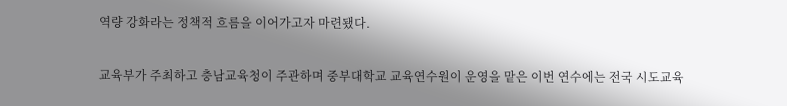역량 강화라는 정책적 흐름을 이어가고자 마련됐다.

교육부가 주최하고 충남교육청이 주관하며 중부대학교 교육연수원이 운영을 맡은 이번 연수에는 전국 시도교육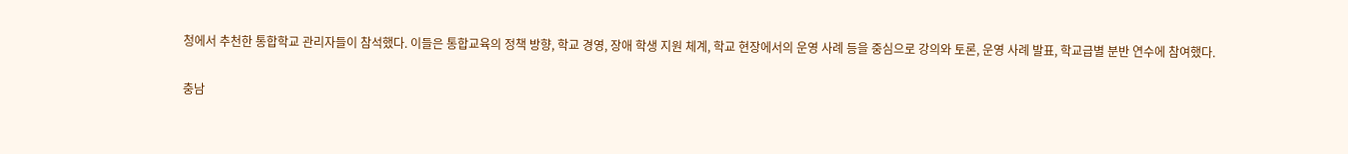청에서 추천한 통합학교 관리자들이 참석했다. 이들은 통합교육의 정책 방향, 학교 경영, 장애 학생 지원 체계, 학교 현장에서의 운영 사례 등을 중심으로 강의와 토론, 운영 사례 발표, 학교급별 분반 연수에 참여했다.

충남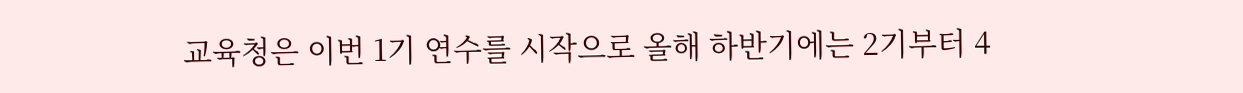교육청은 이번 1기 연수를 시작으로 올해 하반기에는 2기부터 4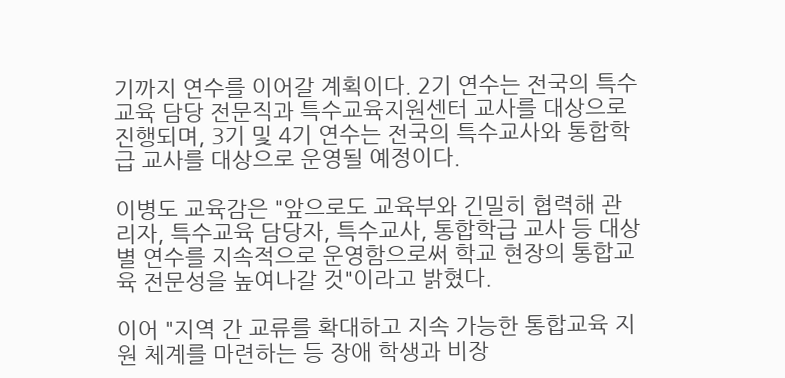기까지 연수를 이어갈 계획이다. 2기 연수는 전국의 특수교육 담당 전문직과 특수교육지원센터 교사를 대상으로 진행되며, 3기 및 4기 연수는 전국의 특수교사와 통합학급 교사를 대상으로 운영될 예정이다.

이병도 교육감은 "앞으로도 교육부와 긴밀히 협력해 관리자, 특수교육 담당자, 특수교사, 통합학급 교사 등 대상별 연수를 지속적으로 운영함으로써 학교 현장의 통합교육 전문성을 높여나갈 것"이라고 밝혔다.

이어 "지역 간 교류를 확대하고 지속 가능한 통합교육 지원 체계를 마련하는 등 장애 학생과 비장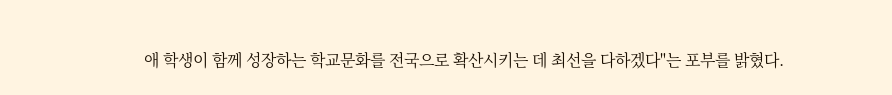애 학생이 함께 성장하는 학교문화를 전국으로 확산시키는 데 최선을 다하겠다"는 포부를 밝혔다.